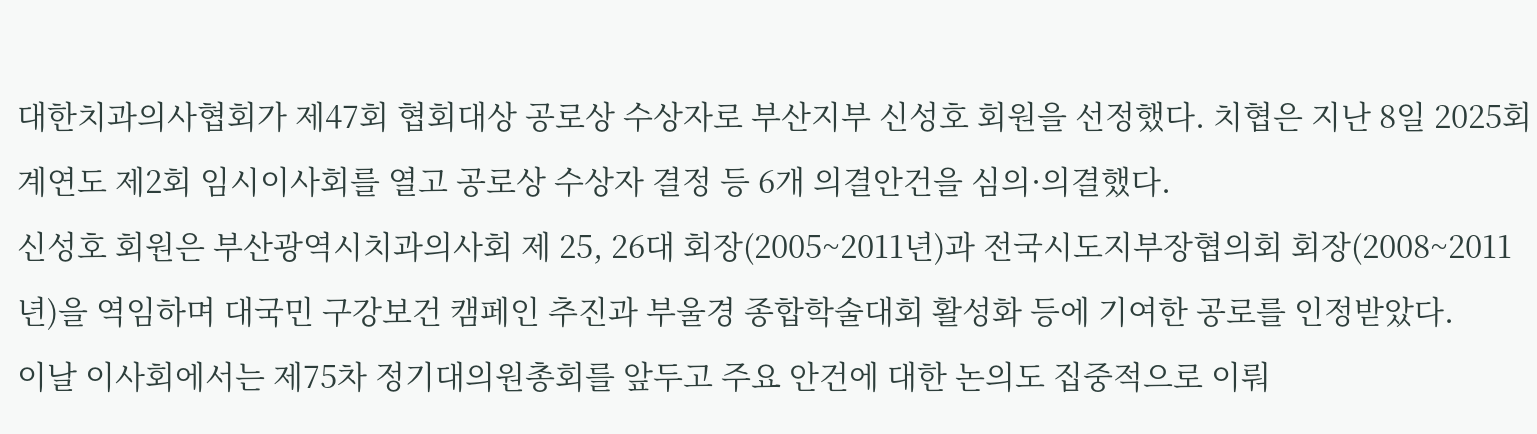대한치과의사협회가 제47회 협회대상 공로상 수상자로 부산지부 신성호 회원을 선정했다. 치협은 지난 8일 2025회계연도 제2회 임시이사회를 열고 공로상 수상자 결정 등 6개 의결안건을 심의·의결했다.
신성호 회원은 부산광역시치과의사회 제 25, 26대 회장(2005~2011년)과 전국시도지부장협의회 회장(2008~2011년)을 역임하며 대국민 구강보건 캠페인 추진과 부울경 종합학술대회 활성화 등에 기여한 공로를 인정받았다.
이날 이사회에서는 제75차 정기대의원총회를 앞두고 주요 안건에 대한 논의도 집중적으로 이뤄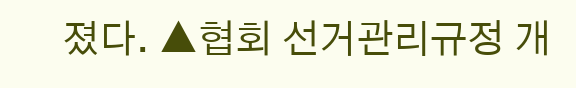졌다. ▲협회 선거관리규정 개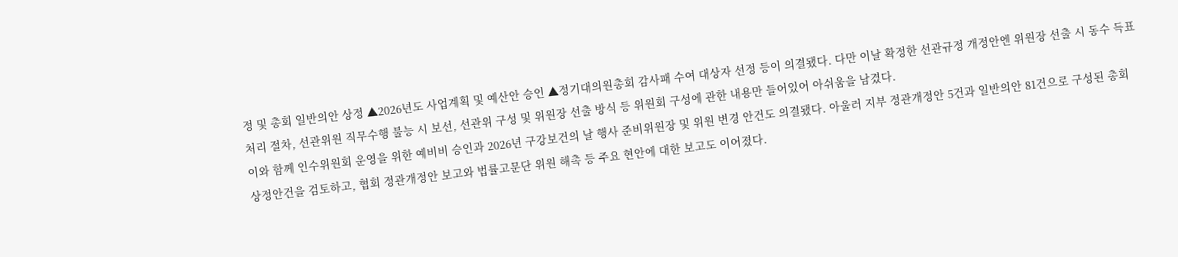정 및 총회 일반의안 상정 ▲2026년도 사업계획 및 예산안 승인 ▲정기대의원총회 감사패 수여 대상자 선정 등이 의결됐다. 다만 이날 확정한 선관규정 개정안엔 위원장 선출 시 동수 득표 처리 절차, 선관위원 직무수행 불능 시 보선, 선관위 구성 및 위원장 선출 방식 등 위원회 구성에 관한 내용만 들어있어 아쉬움을 남겼다.
이와 함께 인수위원회 운영을 위한 예비비 승인과 2026년 구강보건의 날 행사 준비위원장 및 위원 변경 안건도 의결됐다. 아울러 지부 정관개정안 5건과 일반의안 81건으로 구성된 총회 상정안건을 검토하고, 협회 정관개정안 보고와 법률고문단 위원 해촉 등 주요 현안에 대한 보고도 이어졌다.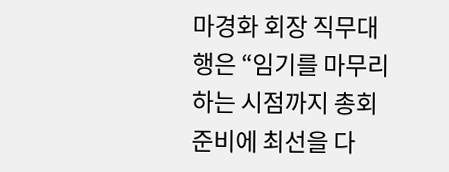마경화 회장 직무대행은 “임기를 마무리하는 시점까지 총회 준비에 최선을 다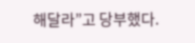해달라”고 당부했다.